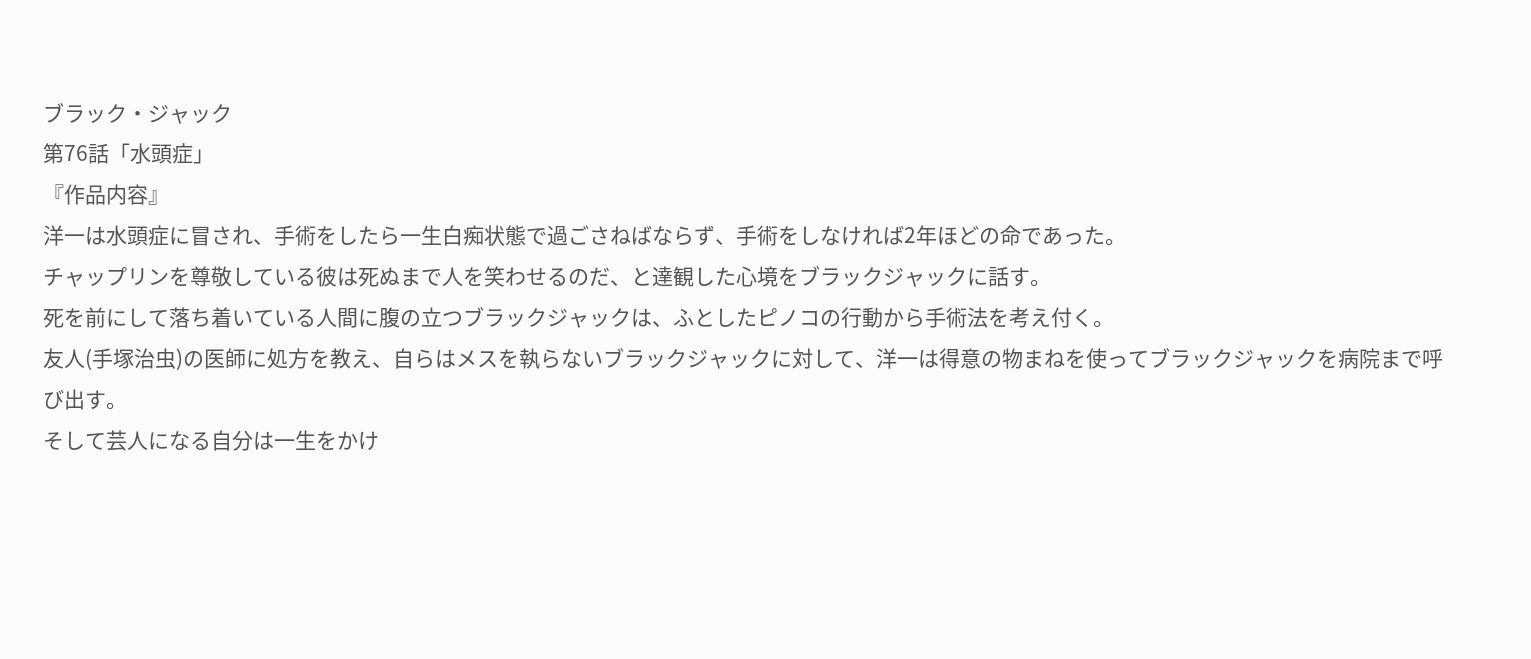ブラック・ジャック
第76話「水頭症」
『作品内容』
洋一は水頭症に冒され、手術をしたら一生白痴状態で過ごさねばならず、手術をしなければ2年ほどの命であった。
チャップリンを尊敬している彼は死ぬまで人を笑わせるのだ、と達観した心境をブラックジャックに話す。
死を前にして落ち着いている人間に腹の立つブラックジャックは、ふとしたピノコの行動から手術法を考え付く。
友人(手塚治虫)の医師に処方を教え、自らはメスを執らないブラックジャックに対して、洋一は得意の物まねを使ってブラックジャックを病院まで呼び出す。
そして芸人になる自分は一生をかけ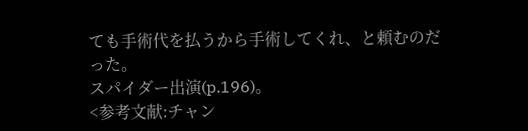ても手術代を払うから手術してくれ、と頼むのだった。
スパイダー出演(p.196)。
<参考文献:チャン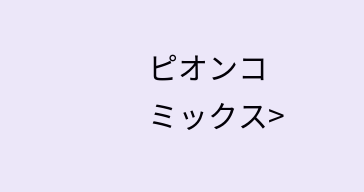ピオンコミックス>